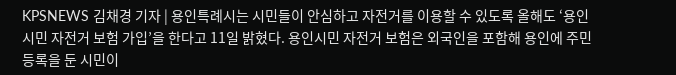KPSNEWS 김채경 기자 | 용인특례시는 시민들이 안심하고 자전거를 이용할 수 있도록 올해도 ‘용인시민 자전거 보험 가입’을 한다고 11일 밝혔다. 용인시민 자전거 보험은 외국인을 포함해 용인에 주민등록을 둔 시민이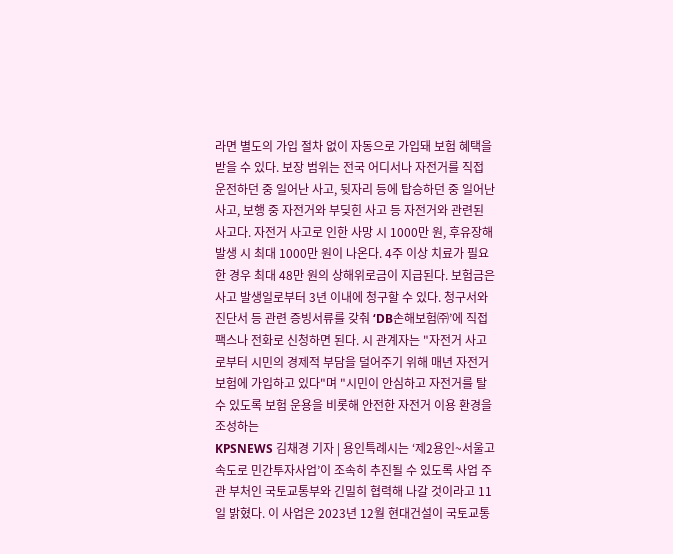라면 별도의 가입 절차 없이 자동으로 가입돼 보험 혜택을 받을 수 있다. 보장 범위는 전국 어디서나 자전거를 직접 운전하던 중 일어난 사고, 뒷자리 등에 탑승하던 중 일어난 사고, 보행 중 자전거와 부딪힌 사고 등 자전거와 관련된 사고다. 자전거 사고로 인한 사망 시 1000만 원, 후유장해 발생 시 최대 1000만 원이 나온다. 4주 이상 치료가 필요한 경우 최대 48만 원의 상해위로금이 지급된다. 보험금은 사고 발생일로부터 3년 이내에 청구할 수 있다. 청구서와 진단서 등 관련 증빙서류를 갖춰 ‘DB손해보험㈜’에 직접 팩스나 전화로 신청하면 된다. 시 관계자는 "자전거 사고로부터 시민의 경제적 부담을 덜어주기 위해 매년 자전거 보험에 가입하고 있다"며 "시민이 안심하고 자전거를 탈 수 있도록 보험 운용을 비롯해 안전한 자전거 이용 환경을 조성하는
KPSNEWS 김채경 기자 | 용인특례시는 ‘제2용인~서울고속도로 민간투자사업’이 조속히 추진될 수 있도록 사업 주관 부처인 국토교통부와 긴밀히 협력해 나갈 것이라고 11일 밝혔다. 이 사업은 2023년 12월 현대건설이 국토교통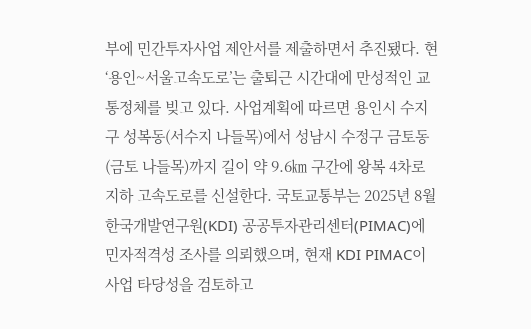부에 민간투자사업 제안서를 제출하면서 추진됐다. 현 ‘용인~서울고속도로’는 출퇴근 시간대에 만성적인 교통정체를 빚고 있다. 사업계획에 따르면 용인시 수지구 성복동(서수지 나들목)에서 성남시 수정구 금토동(금토 나들목)까지 길이 약 9.6㎞ 구간에 왕복 4차로 지하 고속도로를 신설한다. 국토교통부는 2025년 8월 한국개발연구원(KDI) 공공투자관리센터(PIMAC)에 민자적격성 조사를 의뢰했으며, 현재 KDI PIMAC이 사업 타당성을 검토하고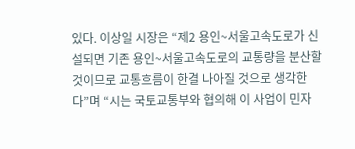있다. 이상일 시장은 “제2 용인~서울고속도로가 신설되면 기존 용인~서울고속도로의 교통량을 분산할 것이므로 교통흐름이 한결 나아질 것으로 생각한다”며 “시는 국토교통부와 협의해 이 사업이 민자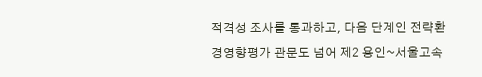적격성 조사를 통과하고, 다음 단계인 전략환경영향평가 관문도 넘어 제2 용인~서울고속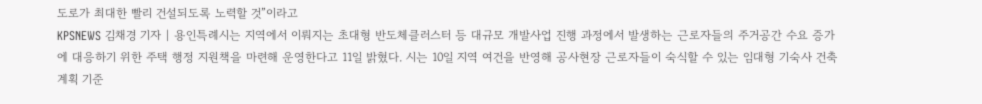도로가 최대한 빨리 건설되도록 노력할 것”이라고
KPSNEWS 김채경 기자 | 용인특례시는 지역에서 이뤄지는 초대형 반도체클러스터 등 대규모 개발사업 진행 과정에서 발생하는 근로자들의 주거공간 수요 증가에 대응하기 위한 주택 행정 지원책을 마련해 운영한다고 11일 밝혔다. 시는 10일 지역 여건을 반영해 공사현장 근로자들이 숙식할 수 있는 임대형 기숙사 건축계획 기준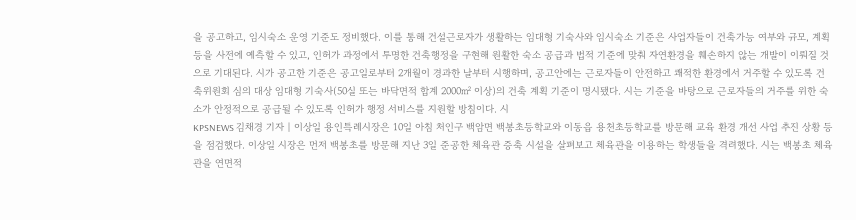을 공고하고, 임시숙소 운영 기준도 정비했다. 이를 통해 건설근로자가 생활하는 임대형 기숙사와 임시숙소 기준은 사업자들이 건축가능 여부와 규모, 계획 등을 사전에 예측할 수 있고, 인허가 과정에서 투명한 건축행정을 구현해 원활한 숙소 공급과 법적 기준에 맞춰 자연환경을 훼손하지 않는 개발이 이뤄질 것으로 기대된다. 시가 공고한 기준은 공고일로부터 2개월이 경과한 날부터 시행하며, 공고안에는 근로자들이 안전하고 쾌적한 환경에서 거주할 수 있도록 건축위원회 심의 대상 임대형 기숙사(50실 또는 바닥면적 합계 2000㎡ 이상)의 건축 계획 기준이 명시됐다. 시는 기준을 바탕으로 근로자들의 거주를 위한 숙소가 안정적으로 공급될 수 있도록 인허가 행정 서비스를 지원할 방침이다. 시
KPSNEWS 김채경 기자 | 이상일 용인특례시장은 10일 아침 처인구 백암면 백봉초등학교와 이동읍 용천초등학교를 방문해 교육 환경 개선 사업 추진 상황 등을 점검했다. 이상일 시장은 먼저 백봉초를 방문해 지난 3일 준공한 체육관 증축 시설을 살펴보고 체육관을 이용하는 학생들을 격려했다. 시는 백봉초 체육관을 연면적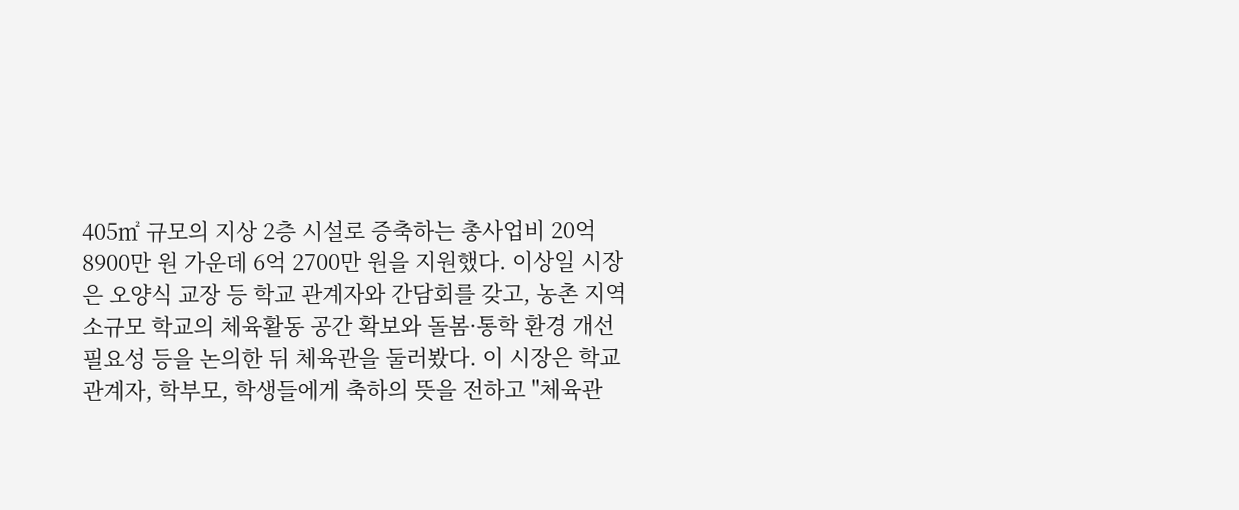405㎡ 규모의 지상 2층 시설로 증축하는 총사업비 20억 8900만 원 가운데 6억 2700만 원을 지원했다. 이상일 시장은 오양식 교장 등 학교 관계자와 간담회를 갖고, 농촌 지역 소규모 학교의 체육활동 공간 확보와 돌봄·통학 환경 개선 필요성 등을 논의한 뒤 체육관을 둘러봤다. 이 시장은 학교 관계자, 학부모, 학생들에게 축하의 뜻을 전하고 "체육관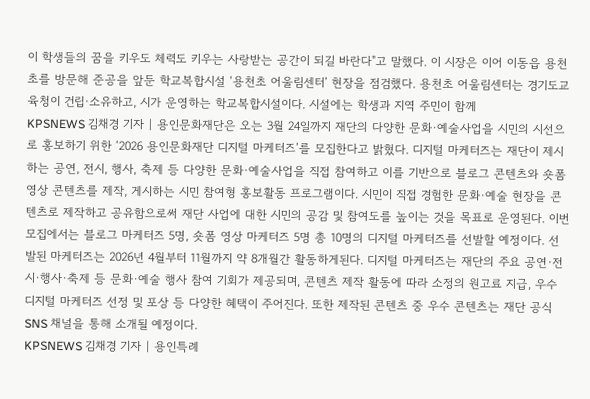이 학생들의 꿈을 키우도 체력도 키우는 사랑받는 공간이 되길 바란다"고 말했다. 이 시장은 이어 이동읍 용천초를 방문해 준공을 앞둔 학교복합시설 ‘용천초 어울림센터’ 현장을 점검했다. 용천초 어울림센터는 경기도교육청이 건립·소유하고, 시가 운영하는 학교복합시설이다. 시설에는 학생과 지역 주민이 함께
KPSNEWS 김채경 기자 | 용인문화재단은 오는 3월 24일까지 재단의 다양한 문화·예술사업을 시민의 시선으로 홍보하기 위한 ‘2026 용인문화재단 디지털 마케터즈’를 모집한다고 밝혔다. 디지털 마케터즈는 재단이 제시하는 공연, 전시, 행사, 축제 등 다양한 문화·예술사업을 직접 참여하고 이를 기반으로 블로그 콘텐츠와 숏폼 영상 콘텐츠를 제작, 게시하는 시민 참여형 홍보활동 프로그램이다. 시민이 직접 경험한 문화·예술 현장을 콘텐츠로 제작하고 공유함으로써 재단 사업에 대한 시민의 공감 및 참여도를 높이는 것을 목표로 운영된다. 이번 모집에서는 블로그 마케터즈 5명, 숏폼 영상 마케터즈 5명 총 10명의 디지털 마케터즈를 선발할 예정이다. 선발된 마케터즈는 2026년 4월부터 11월까지 약 8개월간 활동하게된다. 디지털 마케터즈는 재단의 주요 공연·전시·행사·축제 등 문화·예술 행사 참여 기회가 제공되며, 콘텐츠 제작 활동에 따라 소정의 원고료 지급, 우수 디지털 마케터즈 선정 및 포상 등 다양한 혜택이 주어진다. 또한 제작된 콘텐츠 중 우수 콘텐츠는 재단 공식 SNS 채널을 통해 소개될 예정이다.
KPSNEWS 김채경 기자 | 용인특례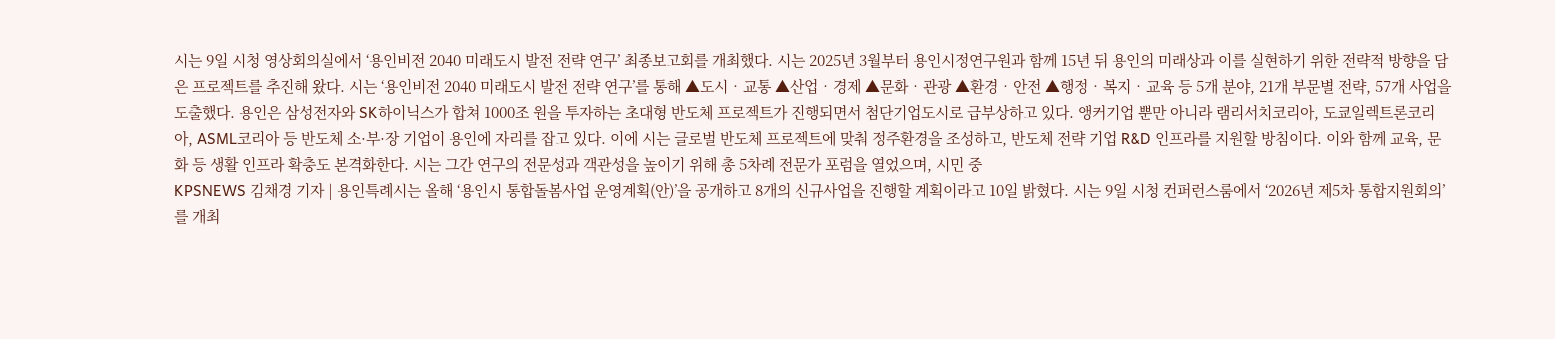시는 9일 시청 영상회의실에서 ‘용인비전 2040 미래도시 발전 전략 연구’ 최종보고회를 개최했다. 시는 2025년 3월부터 용인시정연구원과 함께 15년 뒤 용인의 미래상과 이를 실현하기 위한 전략적 방향을 담은 프로젝트를 추진해 왔다. 시는 ‘용인비전 2040 미래도시 발전 전략 연구’를 통해 ▲도시‧교통 ▲산업‧경제 ▲문화‧관광 ▲환경‧안전 ▲행정‧복지‧교육 등 5개 분야, 21개 부문별 전략, 57개 사업을 도출했다. 용인은 삼성전자와 SK하이닉스가 합쳐 1000조 원을 투자하는 초대형 반도체 프로젝트가 진행되면서 첨단기업도시로 급부상하고 있다. 앵커기업 뿐만 아니라 램리서치코리아, 도쿄일렉트론코리아, ASML코리아 등 반도체 소·부·장 기업이 용인에 자리를 잡고 있다. 이에 시는 글로벌 반도체 프로젝트에 맞춰 정주환경을 조성하고, 반도체 전략 기업 R&D 인프라를 지원할 방침이다. 이와 함께 교육, 문화 등 생활 인프라 확충도 본격화한다. 시는 그간 연구의 전문성과 객관성을 높이기 위해 총 5차례 전문가 포럼을 열었으며, 시민 중
KPSNEWS 김채경 기자 | 용인특례시는 올해 ‘용인시 통합돌봄사업 운영계획(안)’을 공개하고 8개의 신규사업을 진행할 계획이라고 10일 밝혔다. 시는 9일 시청 컨퍼런스룸에서 ‘2026년 제5차 통합지원회의’를 개최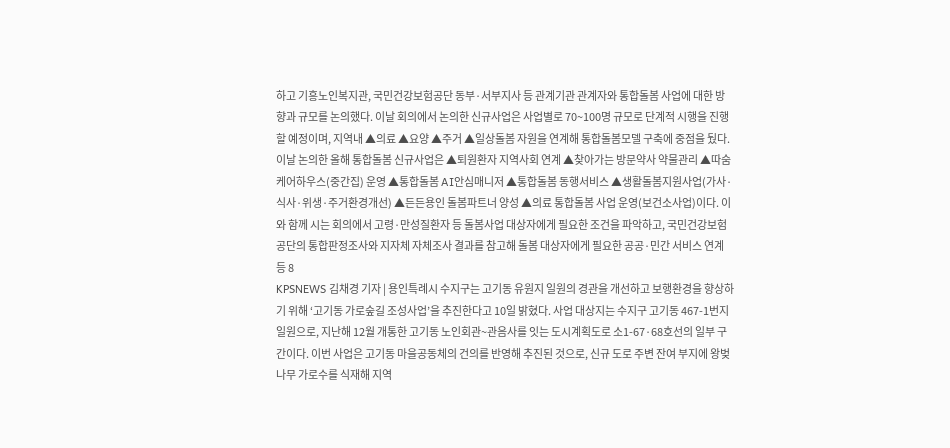하고 기흥노인복지관, 국민건강보험공단 동부·서부지사 등 관계기관 관계자와 통합돌봄 사업에 대한 방향과 규모를 논의했다. 이날 회의에서 논의한 신규사업은 사업별로 70~100명 규모로 단계적 시행을 진행할 예정이며, 지역내 ▲의료 ▲요양 ▲주거 ▲일상돌봄 자원을 연계해 통합돌봄모델 구축에 중점을 뒀다. 이날 논의한 올해 통합돌봄 신규사업은 ▲퇴원환자 지역사회 연계 ▲찾아가는 방문약사 약물관리 ▲따숨케어하우스(중간집) 운영 ▲통합돌봄 AI안심매니저 ▲통합돌봄 동행서비스 ▲생활돌봄지원사업(가사·식사·위생·주거환경개선) ▲든든용인 돌봄파트너 양성 ▲의료 통합돌봄 사업 운영(보건소사업)이다. 이와 함께 시는 회의에서 고령·만성질환자 등 돌봄사업 대상자에게 필요한 조건을 파악하고, 국민건강보험공단의 통합판정조사와 지자체 자체조사 결과를 참고해 돌봄 대상자에게 필요한 공공·민간 서비스 연계 등 8
KPSNEWS 김채경 기자 | 용인특례시 수지구는 고기동 유원지 일원의 경관을 개선하고 보행환경을 향상하기 위해 ‘고기동 가로숲길 조성사업’을 추진한다고 10일 밝혔다. 사업 대상지는 수지구 고기동 467-1번지 일원으로, 지난해 12월 개통한 고기동 노인회관~관음사를 잇는 도시계획도로 소1-67·68호선의 일부 구간이다. 이번 사업은 고기동 마을공동체의 건의를 반영해 추진된 것으로, 신규 도로 주변 잔여 부지에 왕벚나무 가로수를 식재해 지역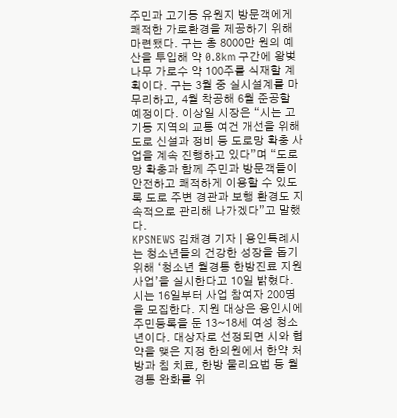주민과 고기동 유원지 방문객에게 쾌적한 가로환경을 제공하기 위해 마련됐다. 구는 총 8000만 원의 예산을 투입해 약 0.8km 구간에 왕벚나무 가로수 약 100주를 식재할 계획이다. 구는 3월 중 실시설계를 마무리하고, 4월 착공해 6월 준공할 예정이다. 이상일 시장은 “시는 고기동 지역의 교통 여건 개선을 위해 도로 신설과 정비 등 도로망 확충 사업을 계속 진행하고 있다”며 “도로망 확충과 함께 주민과 방문객들이 안전하고 쾌적하게 이용할 수 있도록 도로 주변 경관과 보행 환경도 지속적으로 관리해 나가겠다”고 말했다.
KPSNEWS 김채경 기자 | 용인특례시는 청소년들의 건강한 성장을 돕기 위해 ‘청소년 월경통 한방진료 지원사업’을 실시한다고 10일 밝혔다. 시는 16일부터 사업 참여자 200명을 모집한다. 지원 대상은 용인시에 주민등록을 둔 13~18세 여성 청소년이다. 대상자로 선정되면 시와 협약을 맺은 지정 한의원에서 한약 처방과 침 치료, 한방 물리요법 등 월경통 완화를 위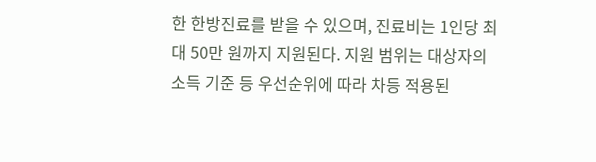한 한방진료를 받을 수 있으며, 진료비는 1인당 최대 50만 원까지 지원된다. 지원 범위는 대상자의 소득 기준 등 우선순위에 따라 차등 적용된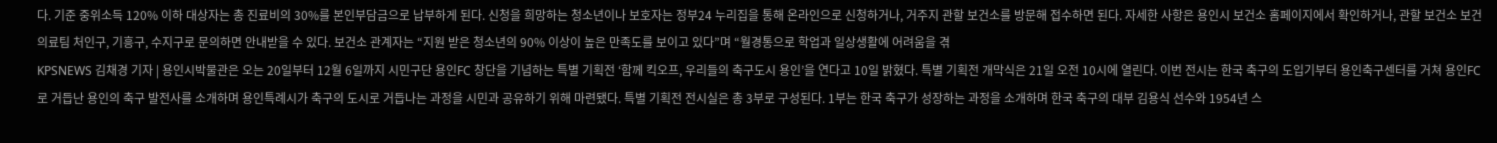다. 기준 중위소득 120% 이하 대상자는 총 진료비의 30%를 본인부담금으로 납부하게 된다. 신청을 희망하는 청소년이나 보호자는 정부24 누리집을 통해 온라인으로 신청하거나, 거주지 관할 보건소를 방문해 접수하면 된다. 자세한 사항은 용인시 보건소 홈페이지에서 확인하거나, 관할 보건소 보건의료팀 처인구, 기흥구, 수지구로 문의하면 안내받을 수 있다. 보건소 관계자는 “지원 받은 청소년의 90% 이상이 높은 만족도를 보이고 있다”며 “월경통으로 학업과 일상생활에 어려움을 겪
KPSNEWS 김채경 기자 | 용인시박물관은 오는 20일부터 12월 6일까지 시민구단 용인FC 창단을 기념하는 특별 기획전 ‘함께 킥오프, 우리들의 축구도시 용인’을 연다고 10일 밝혔다. 특별 기획전 개막식은 21일 오전 10시에 열린다. 이번 전시는 한국 축구의 도입기부터 용인축구센터를 거쳐 용인FC로 거듭난 용인의 축구 발전사를 소개하며 용인특례시가 축구의 도시로 거듭나는 과정을 시민과 공유하기 위해 마련됐다. 특별 기획전 전시실은 총 3부로 구성된다. 1부는 한국 축구가 성장하는 과정을 소개하며 한국 축구의 대부 김용식 선수와 1954년 스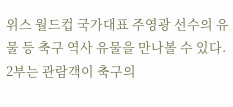위스 월드컵 국가대표 주영광 선수의 유물 등 축구 역사 유물을 만나볼 수 있다. 2부는 관람객이 축구의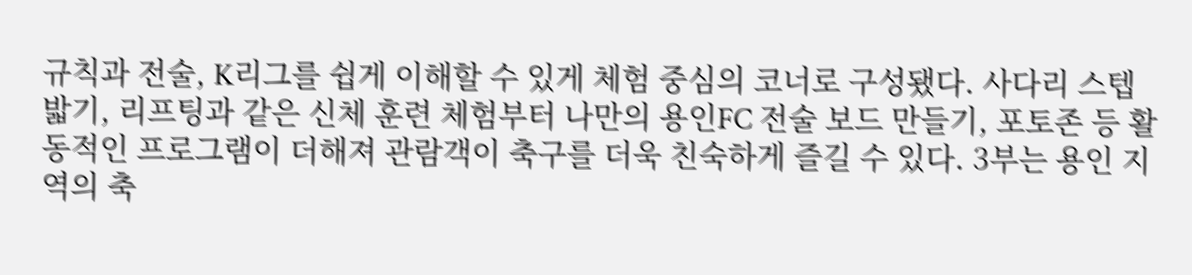규칙과 전술, K리그를 쉽게 이해할 수 있게 체험 중심의 코너로 구성됐다. 사다리 스텝 밟기, 리프팅과 같은 신체 훈련 체험부터 나만의 용인FC 전술 보드 만들기, 포토존 등 활동적인 프로그램이 더해져 관람객이 축구를 더욱 친숙하게 즐길 수 있다. 3부는 용인 지역의 축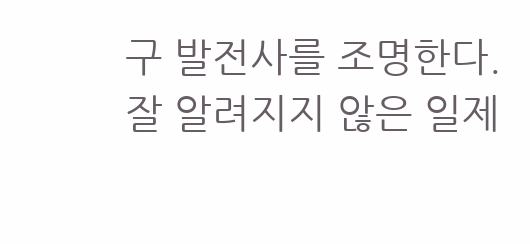구 발전사를 조명한다. 잘 알려지지 않은 일제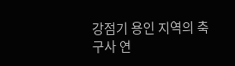강점기 용인 지역의 축구사 연